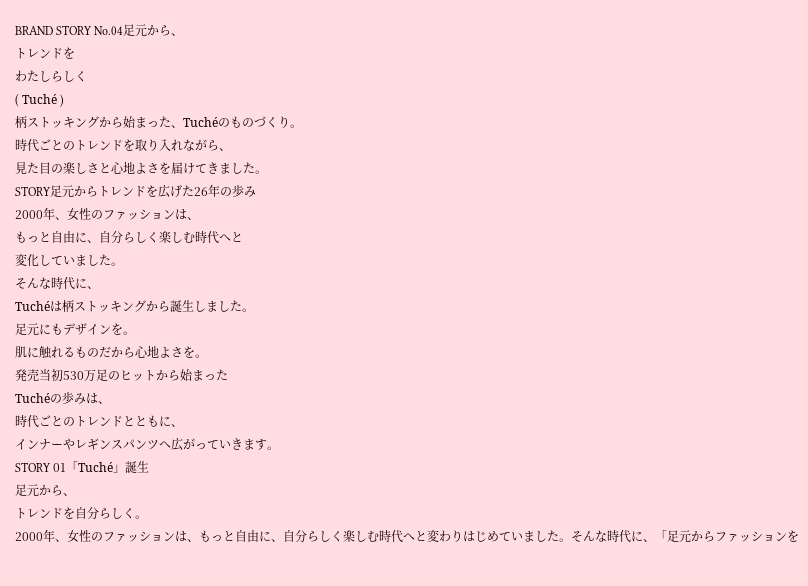BRAND STORY No.04足元から、
トレンドを
わたしらしく
( Tuché )
柄ストッキングから始まった、Tuchéのものづくり。
時代ごとのトレンドを取り入れながら、
見た目の楽しさと心地よさを届けてきました。
STORY足元からトレンドを広げた26年の歩み
2000年、女性のファッションは、
もっと自由に、自分らしく楽しむ時代へと
変化していました。
そんな時代に、
Tuchéは柄ストッキングから誕生しました。
足元にもデザインを。
肌に触れるものだから心地よさを。
発売当初530万足のヒットから始まった
Tuchéの歩みは、
時代ごとのトレンドとともに、
インナーやレギンスパンツへ広がっていきます。
STORY 01「Tuché」誕生
足元から、
トレンドを自分らしく。
2000年、女性のファッションは、もっと自由に、自分らしく楽しむ時代へと変わりはじめていました。そんな時代に、「足元からファッションを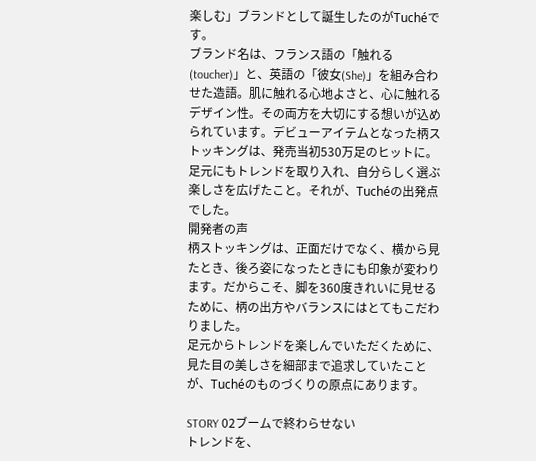楽しむ」ブランドとして誕生したのがTuchéです。
ブランド名は、フランス語の「触れる(toucher)」と、英語の「彼女(She)」を組み合わせた造語。肌に触れる心地よさと、心に触れるデザイン性。その両方を大切にする想いが込められています。デビューアイテムとなった柄ストッキングは、発売当初530万足のヒットに。足元にもトレンドを取り入れ、自分らしく選ぶ楽しさを広げたこと。それが、Tuchéの出発点でした。
開発者の声
柄ストッキングは、正面だけでなく、横から見たとき、後ろ姿になったときにも印象が変わります。だからこそ、脚を360度きれいに見せるために、柄の出方やバランスにはとてもこだわりました。
足元からトレンドを楽しんでいただくために、見た目の美しさを細部まで追求していたことが、Tuchéのものづくりの原点にあります。

STORY 02ブームで終わらせない
トレンドを、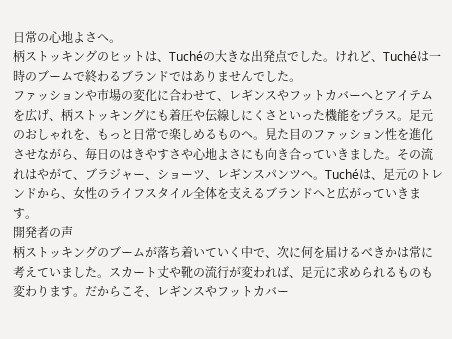日常の心地よさへ。
柄ストッキングのヒットは、Tuchéの大きな出発点でした。けれど、Tuchéは一時のブームで終わるブランドではありませんでした。
ファッションや市場の変化に合わせて、レギンスやフットカバーへとアイテムを広げ、柄ストッキングにも着圧や伝線しにくさといった機能をプラス。足元のおしゃれを、もっと日常で楽しめるものへ。見た目のファッション性を進化させながら、毎日のはきやすさや心地よさにも向き合っていきました。その流れはやがて、ブラジャー、ショーツ、レギンスパンツへ。Tuchéは、足元のトレンドから、女性のライフスタイル全体を支えるブランドへと広がっていきます。
開発者の声
柄ストッキングのブームが落ち着いていく中で、次に何を届けるべきかは常に考えていました。スカート丈や靴の流行が変われば、足元に求められるものも変わります。だからこそ、レギンスやフットカバー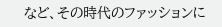など、その時代のファッションに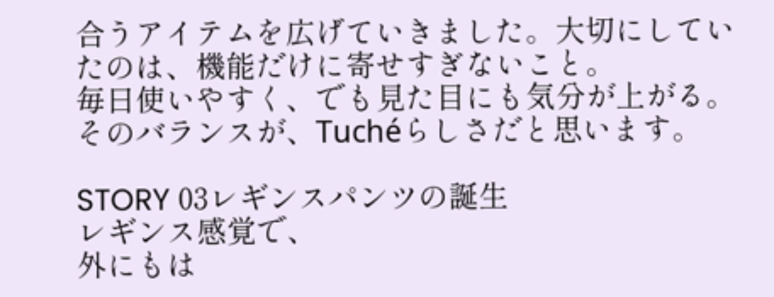合うアイテムを広げていきました。大切にしていたのは、機能だけに寄せすぎないこと。
毎日使いやすく、でも見た目にも気分が上がる。そのバランスが、Tuchéらしさだと思います。

STORY 03レギンスパンツの誕生
レギンス感覚で、
外にもは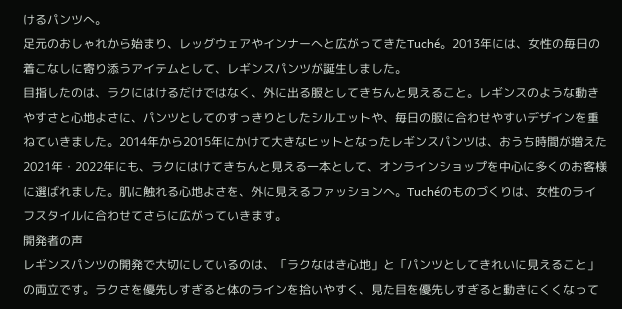けるパンツへ。
足元のおしゃれから始まり、レッグウェアやインナーへと広がってきたTuché。2013年には、女性の毎日の着こなしに寄り添うアイテムとして、レギンスパンツが誕生しました。
目指したのは、ラクにはけるだけではなく、外に出る服としてきちんと見えること。レギンスのような動きやすさと心地よさに、パンツとしてのすっきりとしたシルエットや、毎日の服に合わせやすいデザインを重ねていきました。2014年から2015年にかけて大きなヒットとなったレギンスパンツは、おうち時間が増えた2021年・2022年にも、ラクにはけてきちんと見える一本として、オンラインショップを中心に多くのお客様に選ばれました。肌に触れる心地よさを、外に見えるファッションへ。Tuchéのものづくりは、女性のライフスタイルに合わせてさらに広がっていきます。
開発者の声
レギンスパンツの開発で大切にしているのは、「ラクなはき心地」と「パンツとしてきれいに見えること」の両立です。ラクさを優先しすぎると体のラインを拾いやすく、見た目を優先しすぎると動きにくくなって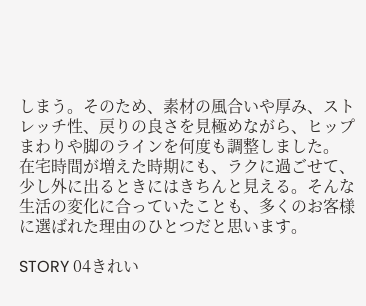しまう。そのため、素材の風合いや厚み、ストレッチ性、戻りの良さを見極めながら、ヒップまわりや脚のラインを何度も調整しました。
在宅時間が増えた時期にも、ラクに過ごせて、少し外に出るときにはきちんと見える。そんな生活の変化に合っていたことも、多くのお客様に選ばれた理由のひとつだと思います。

STORY 04きれい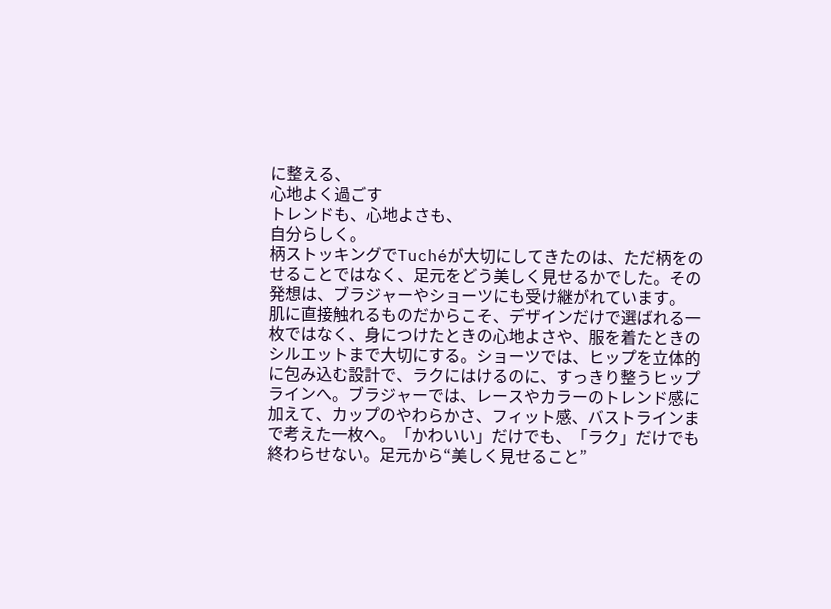に整える、
心地よく過ごす
トレンドも、心地よさも、
自分らしく。
柄ストッキングでTuchéが大切にしてきたのは、ただ柄をのせることではなく、足元をどう美しく見せるかでした。その発想は、ブラジャーやショーツにも受け継がれています。
肌に直接触れるものだからこそ、デザインだけで選ばれる一枚ではなく、身につけたときの心地よさや、服を着たときのシルエットまで大切にする。ショーツでは、ヒップを立体的に包み込む設計で、ラクにはけるのに、すっきり整うヒップラインへ。ブラジャーでは、レースやカラーのトレンド感に加えて、カップのやわらかさ、フィット感、バストラインまで考えた一枚へ。「かわいい」だけでも、「ラク」だけでも終わらせない。足元から“美しく見せること”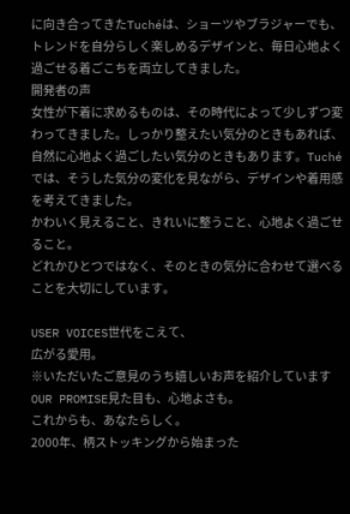に向き合ってきたTuchéは、ショーツやブラジャーでも、トレンドを自分らしく楽しめるデザインと、毎日心地よく過ごせる着ごこちを両立してきました。
開発者の声
女性が下着に求めるものは、その時代によって少しずつ変わってきました。しっかり整えたい気分のときもあれば、自然に心地よく過ごしたい気分のときもあります。Tuchéでは、そうした気分の変化を見ながら、デザインや着用感を考えてきました。
かわいく見えること、きれいに整うこと、心地よく過ごせること。
どれかひとつではなく、そのときの気分に合わせて選べることを大切にしています。

USER VOICES世代をこえて、
広がる愛用。
※いただいたご意見のうち嬉しいお声を紹介しています
OUR PROMISE見た目も、心地よさも。
これからも、あなたらしく。
2000年、柄ストッキングから始まった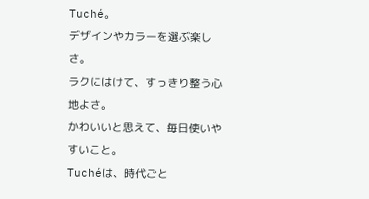Tuché。
デザインやカラーを選ぶ楽しさ。
ラクにはけて、すっきり整う心地よさ。
かわいいと思えて、毎日使いやすいこと。
Tuchéは、時代ごと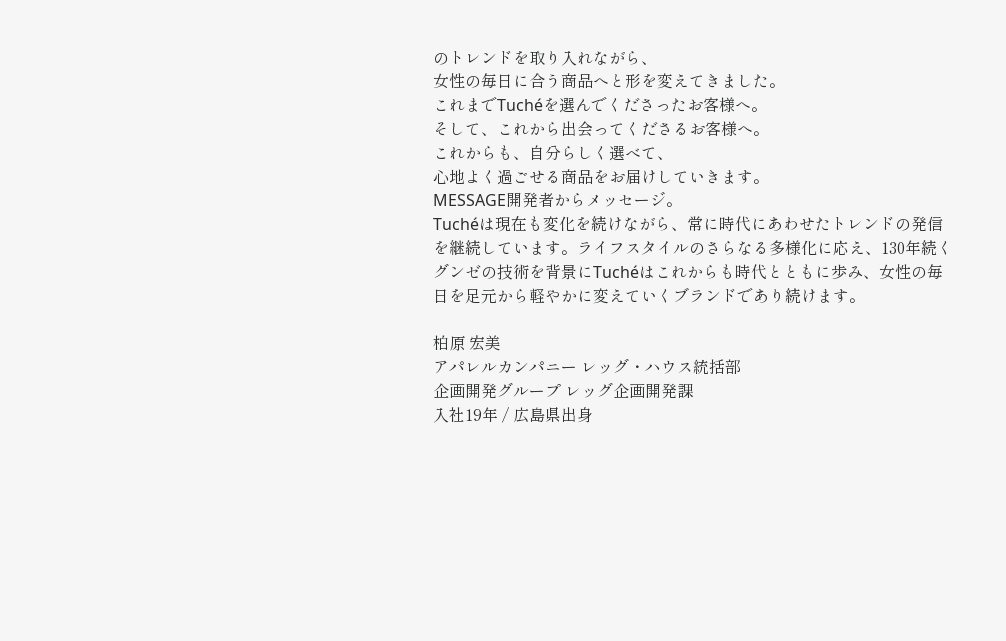のトレンドを取り入れながら、
女性の毎日に合う商品へと形を変えてきました。
これまでTuchéを選んでくださったお客様へ。
そして、これから出会ってくださるお客様へ。
これからも、自分らしく選べて、
心地よく過ごせる商品をお届けしていきます。
MESSAGE開発者からメッセージ。
Tuchéは現在も変化を続けながら、常に時代にあわせたトレンドの発信を継続しています。ライフスタイルのさらなる多様化に応え、130年続くグンゼの技術を背景にTuchéはこれからも時代とともに歩み、女性の毎日を足元から軽やかに変えていくブランドであり続けます。

柏原 宏美
アパレルカンパニー レッグ・ハウス統括部
企画開発グループ レッグ企画開発課
入社19年 / 広島県出身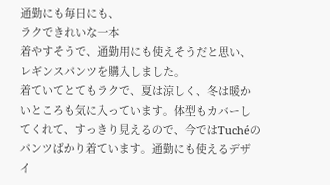通勤にも毎日にも、
ラクできれいな一本
着やすそうで、通勤用にも使えそうだと思い、レギンスパンツを購入しました。
着ていてとてもラクで、夏は涼しく、冬は暖かいところも気に入っています。体型もカバーしてくれて、すっきり見えるので、今ではTuchéのパンツばかり着ています。通勤にも使えるデザイ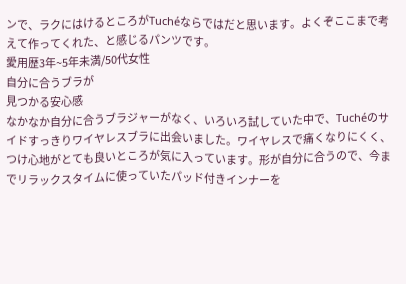ンで、ラクにはけるところがTuchéならではだと思います。よくぞここまで考えて作ってくれた、と感じるパンツです。
愛用歴3年~5年未満/50代女性
自分に合うブラが
見つかる安心感
なかなか自分に合うブラジャーがなく、いろいろ試していた中で、Tuchéのサイドすっきりワイヤレスブラに出会いました。ワイヤレスで痛くなりにくく、つけ心地がとても良いところが気に入っています。形が自分に合うので、今までリラックスタイムに使っていたパッド付きインナーを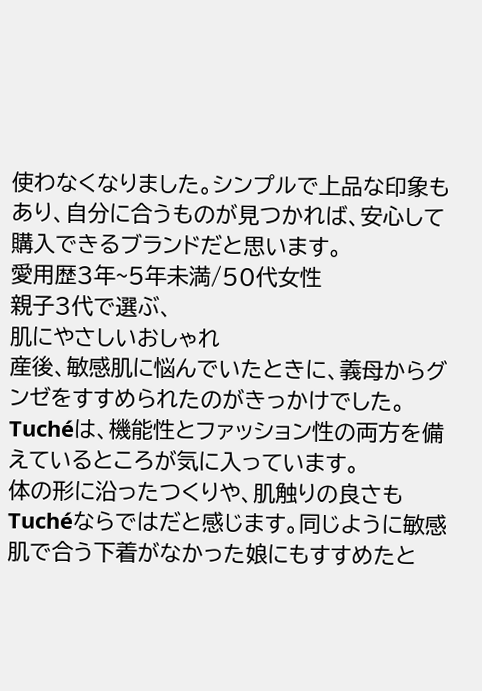使わなくなりました。シンプルで上品な印象もあり、自分に合うものが見つかれば、安心して購入できるブランドだと思います。
愛用歴3年~5年未満/50代女性
親子3代で選ぶ、
肌にやさしいおしゃれ
産後、敏感肌に悩んでいたときに、義母からグンゼをすすめられたのがきっかけでした。Tuchéは、機能性とファッション性の両方を備えているところが気に入っています。
体の形に沿ったつくりや、肌触りの良さもTuchéならではだと感じます。同じように敏感肌で合う下着がなかった娘にもすすめたと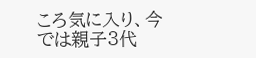ころ気に入り、今では親子3代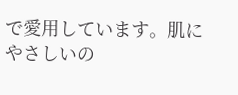で愛用しています。肌にやさしいの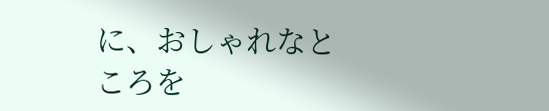に、おしゃれなところを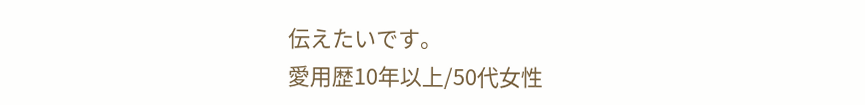伝えたいです。
愛用歴10年以上/50代女性